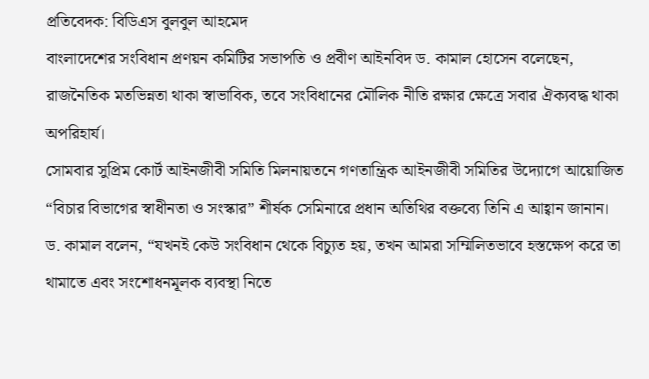প্রতিবেদক: বিডিএস বুলবুল আহমেদ
বাংলাদেশের সংবিধান প্রণয়ন কমিটির সভাপতি ও প্রবীণ আইনবিদ ড. কামাল হোসেন বলেছেন, রাজনৈতিক মতভিন্নতা থাকা স্বাভাবিক, তবে সংবিধানের মৌলিক নীতি রক্ষার ক্ষেত্রে সবার ঐক্যবদ্ধ থাকা অপরিহার্য।
সোমবার সুপ্রিম কোর্ট আইনজীবী সমিতি মিলনায়তনে গণতান্ত্রিক আইনজীবী সমিতির উদ্যোগে আয়োজিত “বিচার বিভাগের স্বাধীনতা ও সংস্কার” শীর্ষক সেমিনারে প্রধান অতিথির বক্তব্যে তিনি এ আহ্বান জানান।
ড. কামাল বলেন, “যখনই কেউ সংবিধান থেকে বিচ্যুত হয়, তখন আমরা সম্মিলিতভাবে হস্তক্ষেপ করে তা থামাতে এবং সংশোধনমূলক ব্যবস্থা নিতে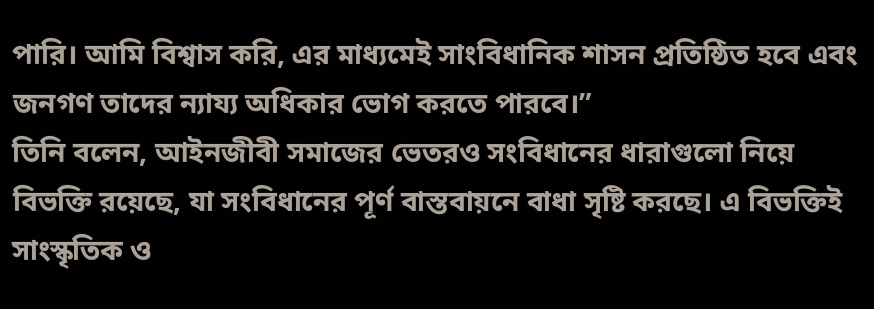পারি। আমি বিশ্বাস করি, এর মাধ্যমেই সাংবিধানিক শাসন প্রতিষ্ঠিত হবে এবং জনগণ তাদের ন্যায্য অধিকার ভোগ করতে পারবে।”
তিনি বলেন, আইনজীবী সমাজের ভেতরও সংবিধানের ধারাগুলো নিয়ে বিভক্তি রয়েছে, যা সংবিধানের পূর্ণ বাস্তবায়নে বাধা সৃষ্টি করছে। এ বিভক্তিই সাংস্কৃতিক ও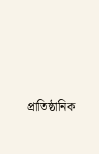প্রাতিষ্ঠানিক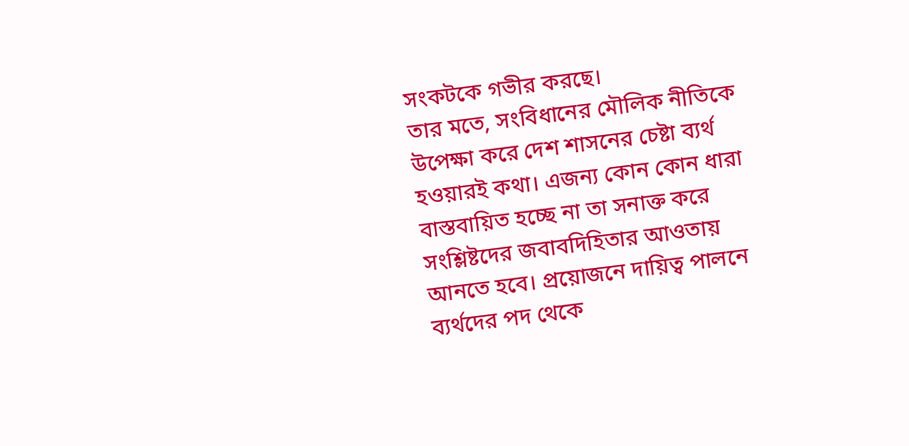সংকটকে গভীর করছে।
তার মতে, সংবিধানের মৌলিক নীতিকে উপেক্ষা করে দেশ শাসনের চেষ্টা ব্যর্থ হওয়ারই কথা। এজন্য কোন কোন ধারা বাস্তবায়িত হচ্ছে না তা সনাক্ত করে সংশ্লিষ্টদের জবাবদিহিতার আওতায় আনতে হবে। প্রয়োজনে দায়িত্ব পালনে ব্যর্থদের পদ থেকে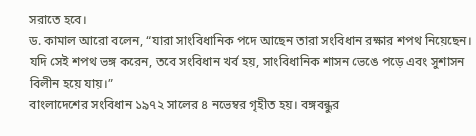সরাতে হবে।
ড. কামাল আরো বলেন, “যারা সাংবিধানিক পদে আছেন তারা সংবিধান রক্ষার শপথ নিয়েছেন। যদি সেই শপথ ভঙ্গ করেন, তবে সংবিধান খর্ব হয়, সাংবিধানিক শাসন ভেঙে পড়ে এবং সুশাসন বিলীন হয়ে যায়।”
বাংলাদেশের সংবিধান ১৯৭২ সালের ৪ নভেম্বর গৃহীত হয়। বঙ্গবন্ধুর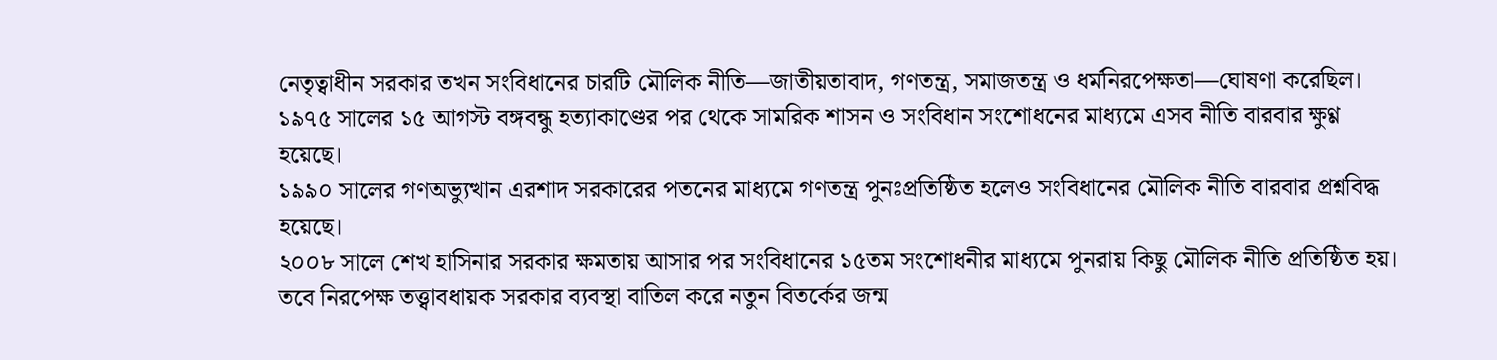নেতৃত্বাধীন সরকার তখন সংবিধানের চারটি মৌলিক নীতি—জাতীয়তাবাদ, গণতন্ত্র, সমাজতন্ত্র ও ধর্মনিরপেক্ষতা—ঘোষণা করেছিল।
১৯৭৫ সালের ১৫ আগস্ট বঙ্গবন্ধু হত্যাকাণ্ডের পর থেকে সামরিক শাসন ও সংবিধান সংশোধনের মাধ্যমে এসব নীতি বারবার ক্ষুণ্ণ হয়েছে।
১৯৯০ সালের গণঅভ্যুত্থান এরশাদ সরকারের পতনের মাধ্যমে গণতন্ত্র পুনঃপ্রতিষ্ঠিত হলেও সংবিধানের মৌলিক নীতি বারবার প্রশ্নবিদ্ধ হয়েছে।
২০০৮ সালে শেখ হাসিনার সরকার ক্ষমতায় আসার পর সংবিধানের ১৫তম সংশোধনীর মাধ্যমে পুনরায় কিছু মৌলিক নীতি প্রতিষ্ঠিত হয়। তবে নিরপেক্ষ তত্ত্বাবধায়ক সরকার ব্যবস্থা বাতিল করে নতুন বিতর্কের জন্ম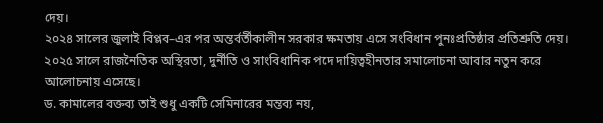দেয়।
২০২৪ সালের জুলাই বিপ্লব–এর পর অন্তর্বর্তীকালীন সরকার ক্ষমতায় এসে সংবিধান পুনঃপ্রতিষ্ঠার প্রতিশ্রুতি দেয়।
২০২৫ সালে রাজনৈতিক অস্থিরতা, দুর্নীতি ও সাংবিধানিক পদে দায়িত্বহীনতার সমালোচনা আবার নতুন করে আলোচনায় এসেছে।
ড. কামালের বক্তব্য তাই শুধু একটি সেমিনারের মন্তব্য নয়,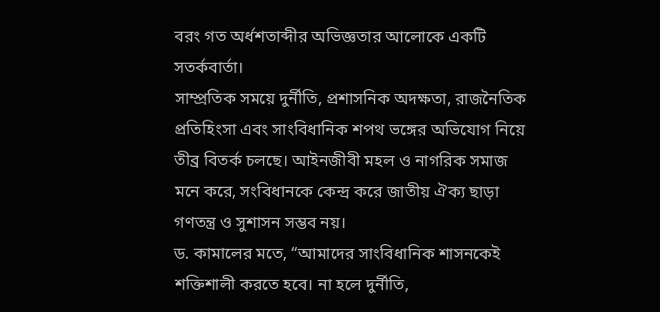বরং গত অর্ধশতাব্দীর অভিজ্ঞতার আলোকে একটি সতর্কবার্তা।
সাম্প্রতিক সময়ে দুর্নীতি, প্রশাসনিক অদক্ষতা, রাজনৈতিক প্রতিহিংসা এবং সাংবিধানিক শপথ ভঙ্গের অভিযোগ নিয়ে তীব্র বিতর্ক চলছে। আইনজীবী মহল ও নাগরিক সমাজ মনে করে, সংবিধানকে কেন্দ্র করে জাতীয় ঐক্য ছাড়া গণতন্ত্র ও সুশাসন সম্ভব নয়।
ড. কামালের মতে, “আমাদের সাংবিধানিক শাসনকেই শক্তিশালী করতে হবে। না হলে দুর্নীতি,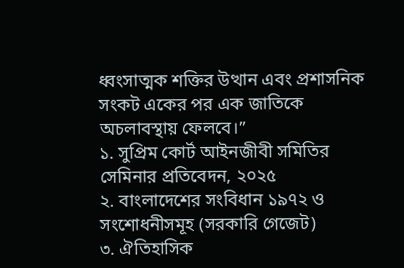ধ্বংসাত্মক শক্তির উত্থান এবং প্রশাসনিক সংকট একের পর এক জাতিকে অচলাবস্থায় ফেলবে।”
১. সুপ্রিম কোর্ট আইনজীবী সমিতির সেমিনার প্রতিবেদন, ২০২৫
২. বাংলাদেশের সংবিধান ১৯৭২ ও সংশোধনীসমূহ (সরকারি গেজেট)
৩. ঐতিহাসিক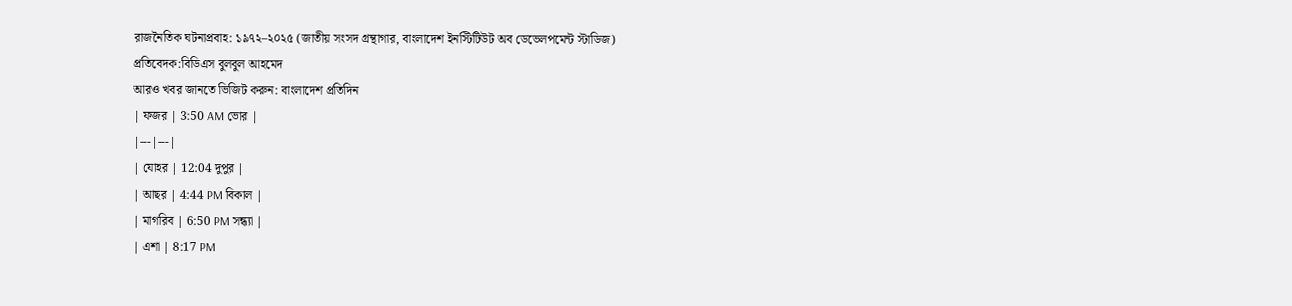রাজনৈতিক ঘটনাপ্রবাহ: ১৯৭২–২০২৫ (জাতীয় সংসদ গ্রন্থাগার, বাংলাদেশ ইনস্টিটিউট অব ডেভেলপমেন্ট স্টাডিজ)
প্রতিবেদক:বিডিএস বুলবুল আহমেদ
আরও খবর জানতে ভিজিট করুন: বাংলাদেশ প্রতিদিন
| ফজর | 3:50 AM ভোর |
|---|---|
| যোহর | 12:04 দুপুর |
| আছর | 4:44 PM বিকাল |
| মাগরিব | 6:50 PM সন্ধ্যা |
| এশা | 8:17 PM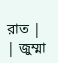রাত |
| জুম্মা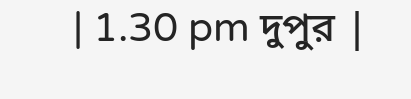| 1.30 pm দুপুর |